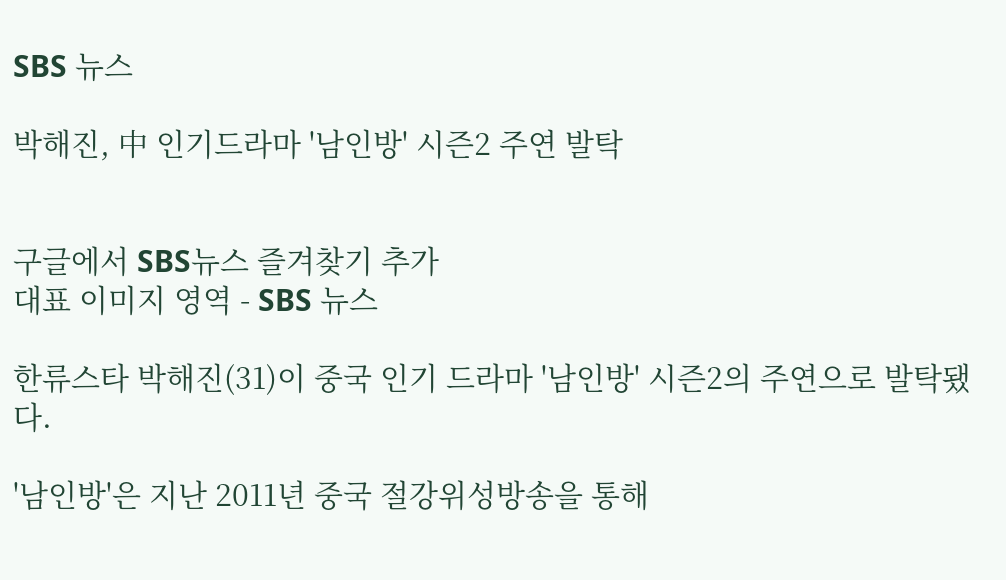SBS 뉴스

박해진, 中 인기드라마 '남인방' 시즌2 주연 발탁


구글에서 SBS뉴스 즐겨찾기 추가
대표 이미지 영역 - SBS 뉴스

한류스타 박해진(31)이 중국 인기 드라마 '남인방' 시즌2의 주연으로 발탁됐다.

'남인방'은 지난 2011년 중국 절강위성방송을 통해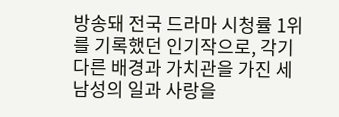방송돼 전국 드라마 시청률 1위를 기록했던 인기작으로, 각기 다른 배경과 가치관을 가진 세 남성의 일과 사랑을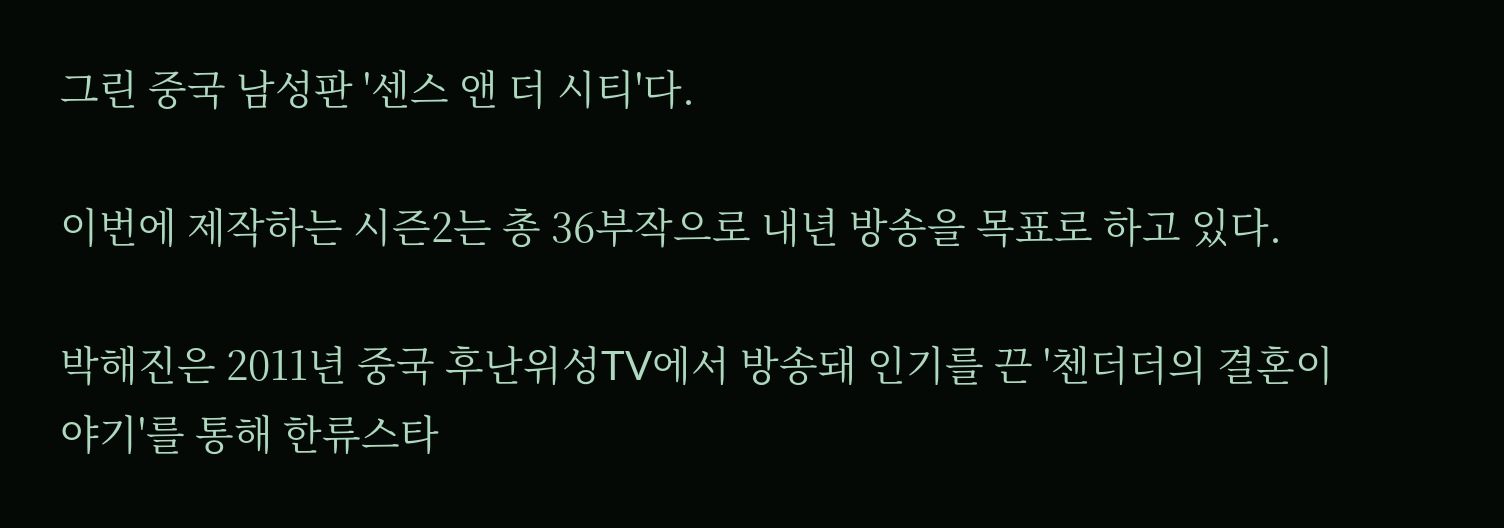그린 중국 남성판 '센스 앤 더 시티'다.

이번에 제작하는 시즌2는 총 36부작으로 내년 방송을 목표로 하고 있다.

박해진은 2011년 중국 후난위성TV에서 방송돼 인기를 끈 '첸더더의 결혼이야기'를 통해 한류스타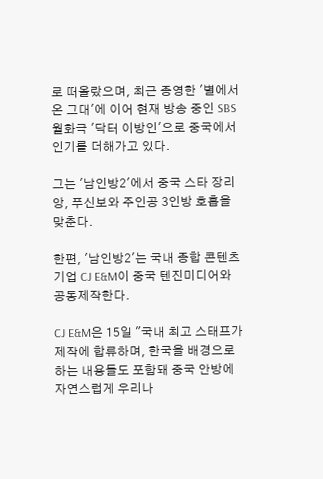로 떠올랐으며, 최근 종영한 '별에서 온 그대'에 이어 현재 방송 중인 SBS 월화극 '닥터 이방인'으로 중국에서 인기를 더해가고 있다.

그는 '남인방2'에서 중국 스타 장리앙, 푸신보와 주인공 3인방 호흡을 맞춘다.

한편, '남인방2'는 국내 종합 콘텐츠 기업 CJ E&M이 중국 텐진미디어와 공동제작한다.

CJ E&M은 15일 "국내 최고 스태프가 제작에 합류하며, 한국을 배경으로 하는 내용들도 포함돼 중국 안방에 자연스럽게 우리나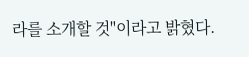라를 소개할 것"이라고 밝혔다.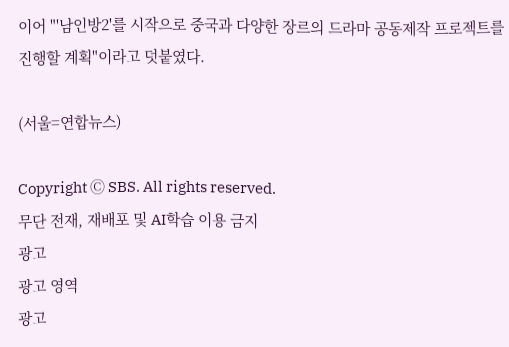이어 "'남인방2'를 시작으로 중국과 다양한 장르의 드라마 공동제작 프로젝트를 진행할 계획"이라고 덧붙였다.

(서울=연합뉴스)

Copyright Ⓒ SBS. All rights reserved.
무단 전재, 재배포 및 AI학습 이용 금지
광고
광고 영역
광고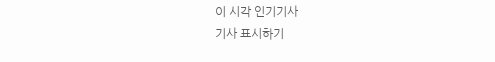이 시각 인기기사
기사 표시하기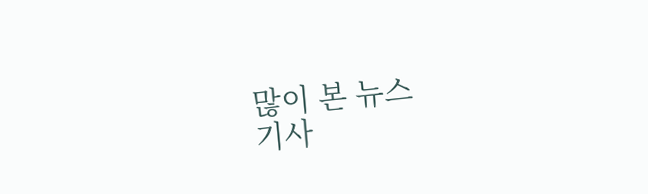많이 본 뉴스
기사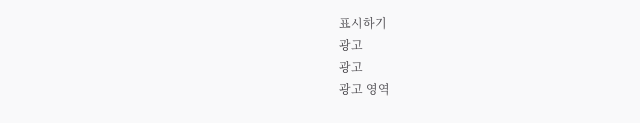표시하기
광고
광고
광고 영역